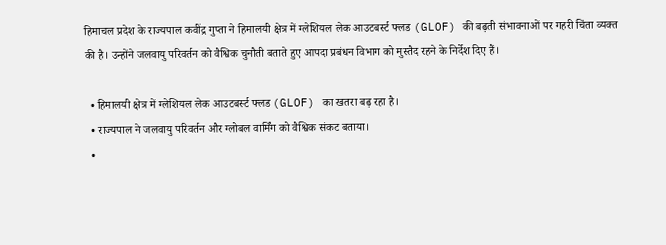हिमाचल प्रदेश के राज्यपाल कवींद्र गुप्ता ने हिमालयी क्षेत्र में ग्लेशियल लेक आउटबर्स्ट फ्लड (GLOF) की बढ़ती संभावनाओं पर गहरी चिंता व्यक्त की है। उन्होंने जलवायु परिवर्तन को वैश्विक चुनौती बताते हुए आपदा प्रबंधन विभाग को मुस्तैद रहने के निर्देश दिए हैं।

  • हिमालयी क्षेत्र में ग्लेशियल लेक आउटबर्स्ट फ्लड (GLOF) का खतरा बढ़ रहा है।
  • राज्यपाल ने जलवायु परिवर्तन और ग्लोबल वार्मिंग को वैश्विक संकट बताया।
  •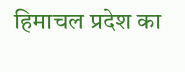हिमाचल प्रदेश का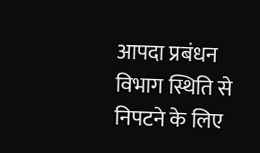आपदा प्रबंधन विभाग स्थिति से निपटने के लिए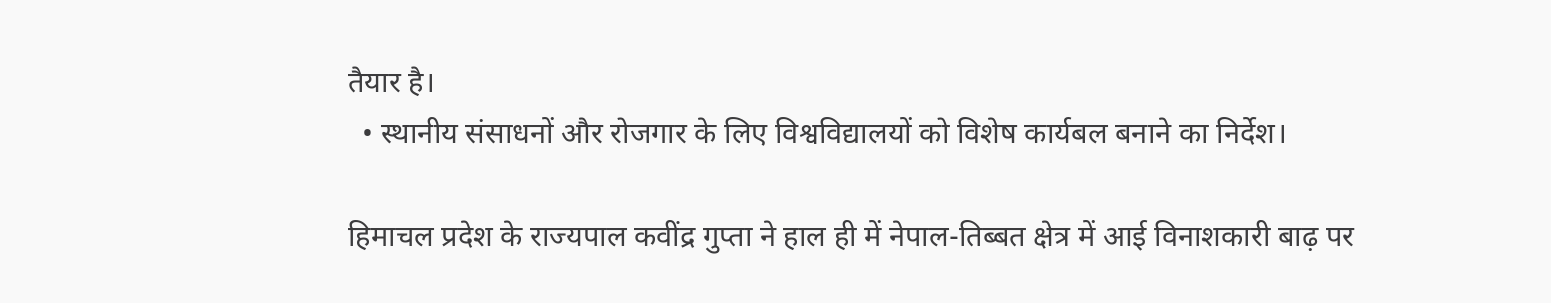तैयार है।
  • स्थानीय संसाधनों और रोजगार के लिए विश्वविद्यालयों को विशेष कार्यबल बनाने का निर्देश।

हिमाचल प्रदेश के राज्यपाल कवींद्र गुप्ता ने हाल ही में नेपाल-तिब्बत क्षेत्र में आई विनाशकारी बाढ़ पर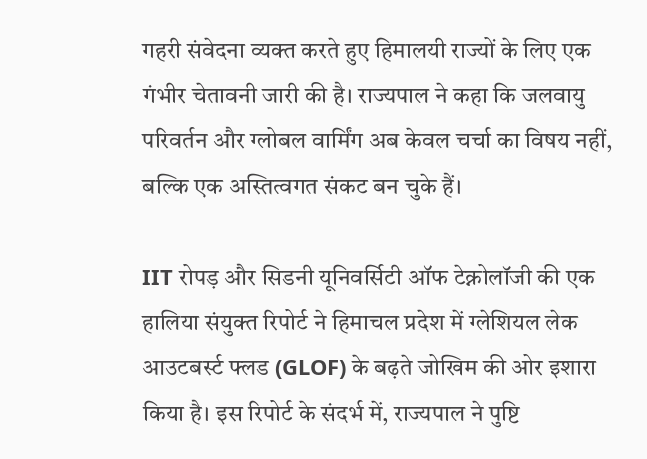गहरी संवेदना व्यक्त करते हुए हिमालयी राज्यों के लिए एक गंभीर चेतावनी जारी की है। राज्यपाल ने कहा कि जलवायु परिवर्तन और ग्लोबल वार्मिंग अब केवल चर्चा का विषय नहीं, बल्कि एक अस्तित्वगत संकट बन चुके हैं।

IIT रोपड़ और सिडनी यूनिवर्सिटी ऑफ टेक्नोलॉजी की एक हालिया संयुक्त रिपोर्ट ने हिमाचल प्रदेश में ग्लेशियल लेक आउटबर्स्ट फ्लड (GLOF) के बढ़ते जोखिम की ओर इशारा किया है। इस रिपोर्ट के संदर्भ में, राज्यपाल ने पुष्टि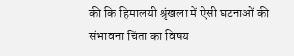की कि हिमालयी श्रृंखला में ऐसी घटनाओं की संभावना चिंता का विषय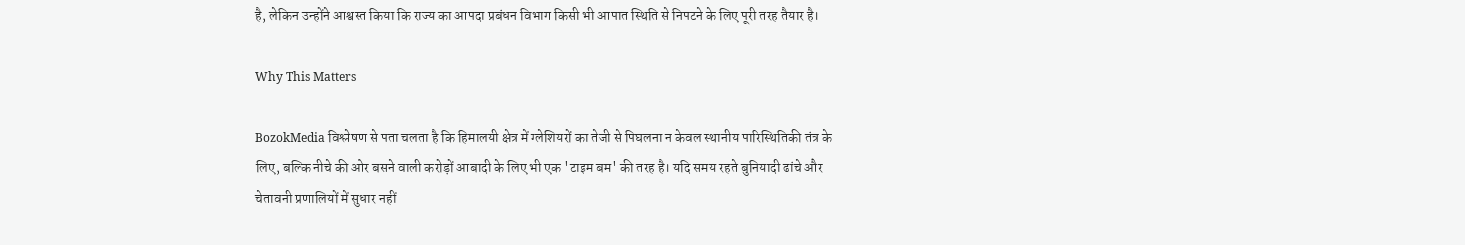है, लेकिन उन्होंने आश्वस्त किया कि राज्य का आपदा प्रबंधन विभाग किसी भी आपात स्थिति से निपटने के लिए पूरी तरह तैयार है।

Why This Matters

BozokMedia विश्लेषण से पता चलता है कि हिमालयी क्षेत्र में ग्लेशियरों का तेजी से पिघलना न केवल स्थानीय पारिस्थितिकी तंत्र के लिए, बल्कि नीचे की ओर बसने वाली करोड़ों आबादी के लिए भी एक 'टाइम बम' की तरह है। यदि समय रहते बुनियादी ढांचे और चेतावनी प्रणालियों में सुधार नहीं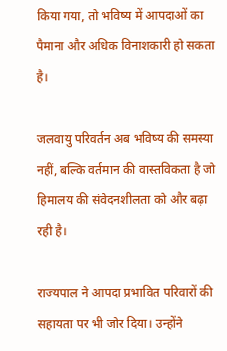किया गया, तो भविष्य में आपदाओं का पैमाना और अधिक विनाशकारी हो सकता है।

जलवायु परिवर्तन अब भविष्य की समस्या नहीं, बल्कि वर्तमान की वास्तविकता है जो हिमालय की संवेदनशीलता को और बढ़ा रही है।

राज्यपाल ने आपदा प्रभावित परिवारों की सहायता पर भी जोर दिया। उन्होंने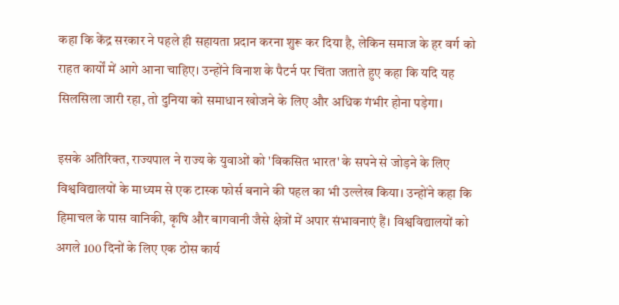कहा कि केंद्र सरकार ने पहले ही सहायता प्रदान करना शुरू कर दिया है, लेकिन समाज के हर वर्ग को राहत कार्यों में आगे आना चाहिए। उन्होंने विनाश के पैटर्न पर चिंता जताते हुए कहा कि यदि यह सिलसिला जारी रहा, तो दुनिया को समाधान खोजने के लिए और अधिक गंभीर होना पड़ेगा।

इसके अतिरिक्त, राज्यपाल ने राज्य के युवाओं को 'विकसित भारत' के सपने से जोड़ने के लिए विश्वविद्यालयों के माध्यम से एक टास्क फोर्स बनाने की पहल का भी उल्लेख किया। उन्होंने कहा कि हिमाचल के पास वानिकी, कृषि और बागवानी जैसे क्षेत्रों में अपार संभावनाएं हैं। विश्वविद्यालयों को अगले 100 दिनों के लिए एक ठोस कार्य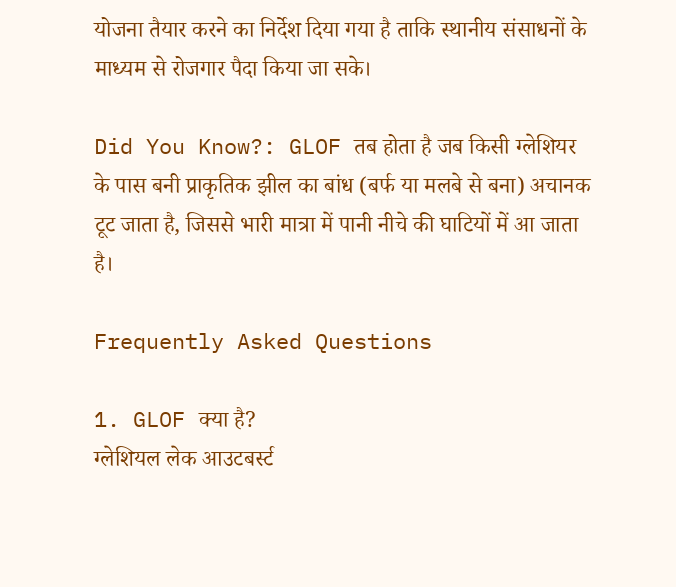योजना तैयार करने का निर्देश दिया गया है ताकि स्थानीय संसाधनों के माध्यम से रोजगार पैदा किया जा सके।

Did You Know?: GLOF तब होता है जब किसी ग्लेशियर के पास बनी प्राकृतिक झील का बांध (बर्फ या मलबे से बना) अचानक टूट जाता है, जिससे भारी मात्रा में पानी नीचे की घाटियों में आ जाता है।

Frequently Asked Questions

1. GLOF क्या है?
ग्लेशियल लेक आउटबर्स्ट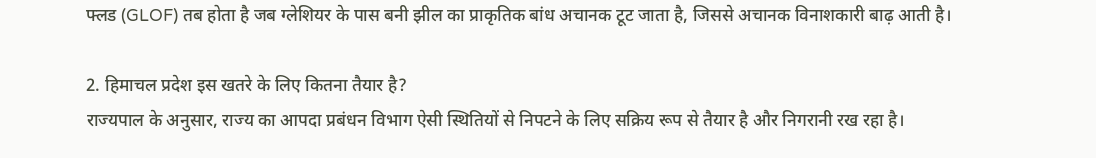फ्लड (GLOF) तब होता है जब ग्लेशियर के पास बनी झील का प्राकृतिक बांध अचानक टूट जाता है, जिससे अचानक विनाशकारी बाढ़ आती है।

2. हिमाचल प्रदेश इस खतरे के लिए कितना तैयार है?
राज्यपाल के अनुसार, राज्य का आपदा प्रबंधन विभाग ऐसी स्थितियों से निपटने के लिए सक्रिय रूप से तैयार है और निगरानी रख रहा है।